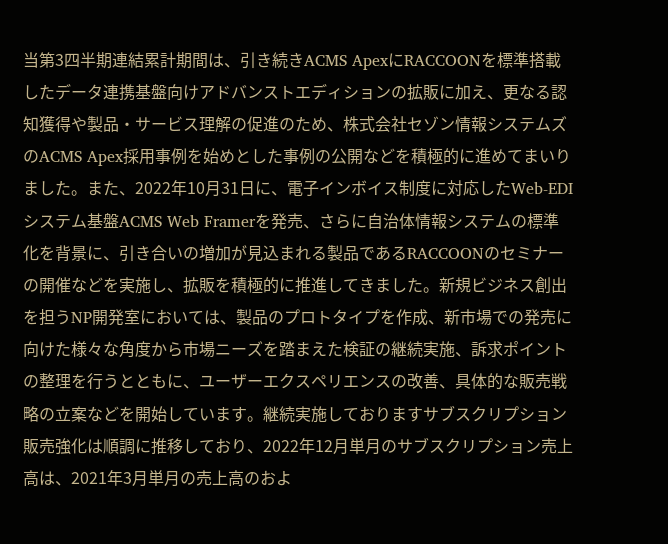当第3四半期連結累計期間は、引き続きACMS ApexにRACCOONを標準搭載したデータ連携基盤向けアドバンストエディションの拡販に加え、更なる認知獲得や製品・サービス理解の促進のため、株式会社セゾン情報システムズのACMS Apex採用事例を始めとした事例の公開などを積極的に進めてまいりました。また、2022年10月31日に、電子インボイス制度に対応したWeb-EDIシステム基盤ACMS Web Framerを発売、さらに自治体情報システムの標準化を背景に、引き合いの増加が見込まれる製品であるRACCOONのセミナーの開催などを実施し、拡販を積極的に推進してきました。新規ビジネス創出を担うNP開発室においては、製品のプロトタイプを作成、新市場での発売に向けた様々な角度から市場ニーズを踏まえた検証の継続実施、訴求ポイントの整理を行うとともに、ユーザーエクスペリエンスの改善、具体的な販売戦略の立案などを開始しています。継続実施しておりますサブスクリプション販売強化は順調に推移しており、2022年12月単月のサブスクリプション売上高は、2021年3月単月の売上高のおよ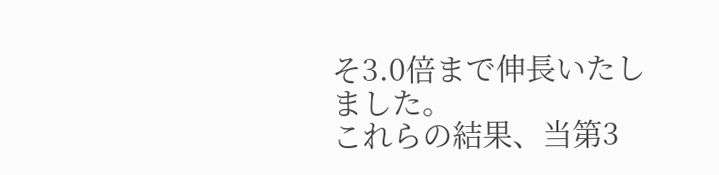そ3.0倍まで伸長いたしました。
これらの結果、当第3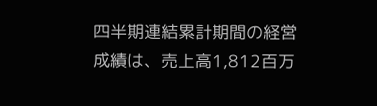四半期連結累計期間の経営成績は、売上高1,812百万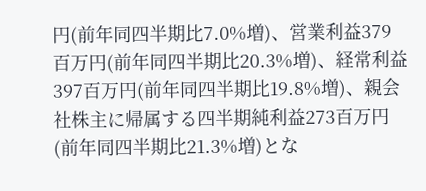円(前年同四半期比7.0%増)、営業利益379百万円(前年同四半期比20.3%増)、経常利益397百万円(前年同四半期比19.8%増)、親会社株主に帰属する四半期純利益273百万円(前年同四半期比21.3%増)とな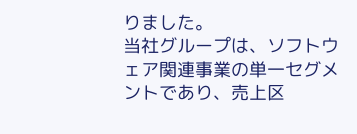りました。
当社グループは、ソフトウェア関連事業の単一セグメントであり、売上区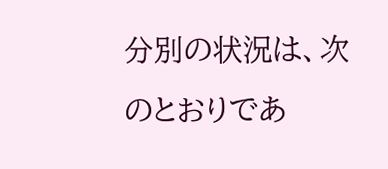分別の状況は、次のとおりであ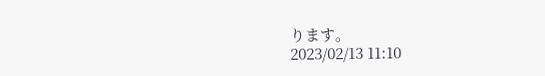ります。
2023/02/13 11:10